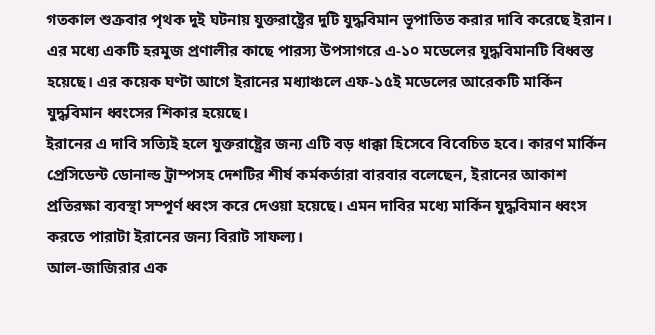গতকাল শুক্রবার পৃথক দুই ঘটনায় যুক্তরাষ্ট্রের দুটি যুদ্ধবিমান ভূপাতিত করার দাবি করেছে ইরান। এর মধ্যে একটি হরমুজ প্রণালীর কাছে পারস্য উপসাগরে এ-১০ মডেলের যুদ্ধবিমানটি বিধ্বস্ত হয়েছে। এর কয়েক ঘণ্টা আগে ইরানের মধ্যাঞ্চলে এফ-১৫ই মডেলের আরেকটি মার্কিন যুদ্ধবিমান ধ্বংসের শিকার হয়েছে।
ইরানের এ দাবি সত্যিই হলে যুক্তরাষ্ট্রের জন্য এটি বড় ধাক্কা হিসেবে বিবেচিত হবে। কারণ মার্কিন প্রেসিডেন্ট ডোনাল্ড ট্রাম্পসহ দেশটির শীর্ষ কর্মকর্তারা বারবার বলেছেন, ইরানের আকাশ প্রতিরক্ষা ব্যবস্থা সম্পূর্ণ ধ্বংস করে দেওয়া হয়েছে। এমন দাবির মধ্যে মার্কিন যুদ্ধবিমান ধ্বংস করতে পারাটা ইরানের জন্য বিরাট সাফল্য।
আল-জাজিরার এক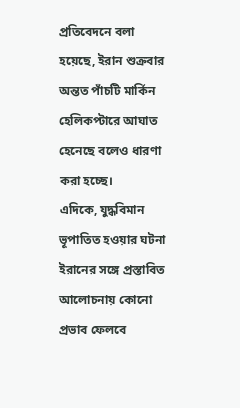প্রতিবেদনে বলা হয়েছে, ইরান শুক্রবার অন্তত পাঁচটি মার্কিন হেলিকপ্টারে আঘাত হেনেছে বলেও ধারণা করা হচ্ছে।
এদিকে, যুদ্ধবিমান ভূপাতিত হওয়ার ঘটনা ইরানের সঙ্গে প্রস্তাবিত আলোচনায় কোনো প্রভাব ফেলবে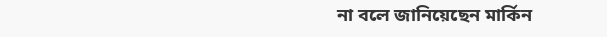না বলে জানিয়েছেন মার্কিন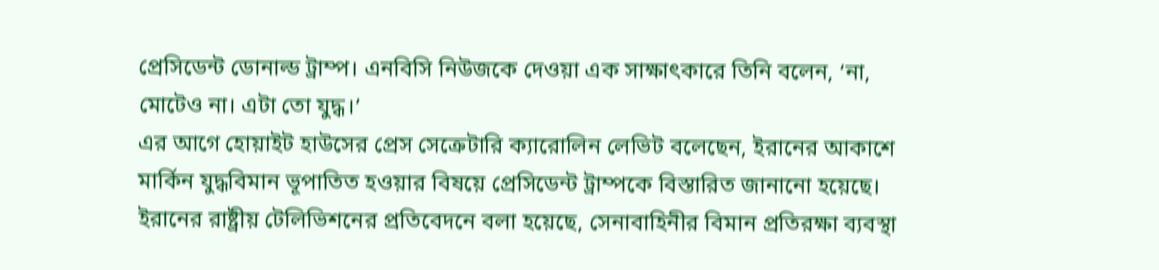প্রেসিডেন্ট ডোনাল্ড ট্রাম্প। এনবিসি নিউজকে দেওয়া এক সাক্ষাৎকারে তিনি বলেন, ‘না, মোটেও না। এটা তো যুদ্ধ।’
এর আগে হোয়াইট হাউসের প্রেস সেক্রেটারি ক্যারোলিন লেভিট বলেছেন, ইরানের আকাশে মার্কিন যুদ্ধবিমান ভূপাতিত হওয়ার বিষয়ে প্রেসিডেন্ট ট্রাম্পকে বিস্তারিত জানানো হয়েছে।
ইরানের রাষ্ট্রীয় টেলিভিশনের প্রতিবেদনে বলা হয়েছে, সেনাবাহিনীর বিমান প্রতিরক্ষা ব্যবস্থা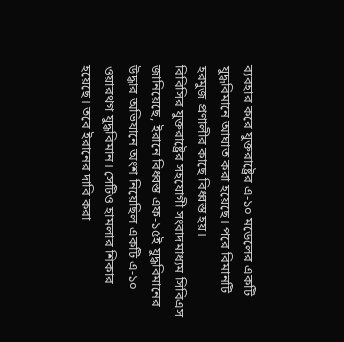ব্যবহার করে যুক্তরাষ্ট্রের এ-১০ মডেলের একটি যুদ্ধবিমানে আঘাত করা হয়েছে। পরে বিমানটি হরমুজ প্রণালীর কাছে বিধ্বস্ত হয়।
বিবিসির যুক্তরাষ্ট্রের সহযোগী সংবাদমাধ্যম সিবিএস জানিয়েছে, ইরানে বিধ্বস্ত এফ-১৫ই যুদ্ধবিমানের উদ্ধার অভিযানে অংশ নিয়েছিল একটি এ-১০ ওয়ারথগ যুদ্ধবিমান। সেটিও হামলার শিকার হয়েছে। তবে ইরানের দাবি করা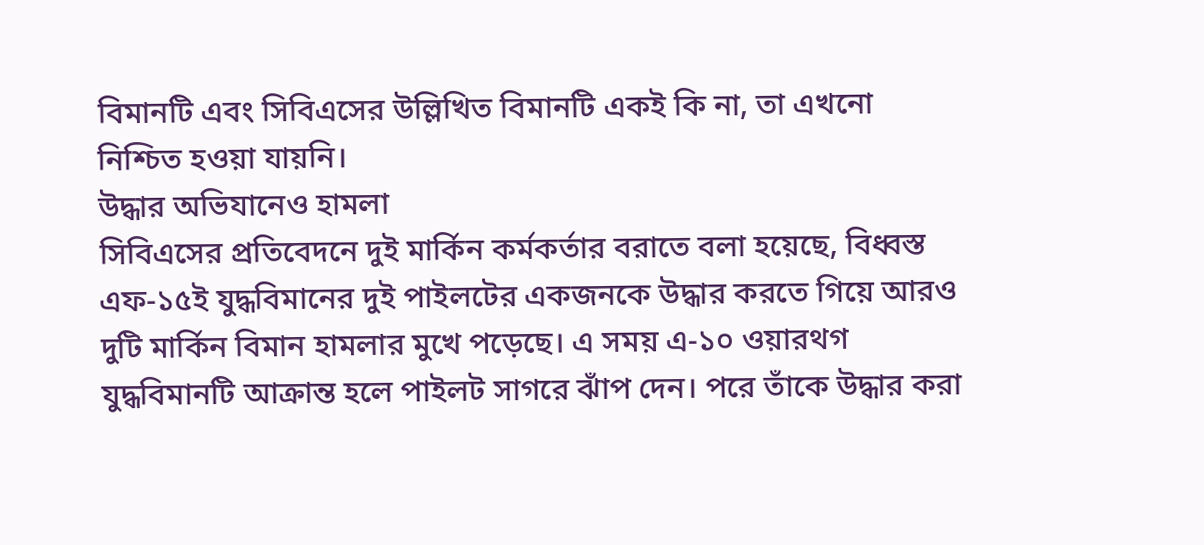বিমানটি এবং সিবিএসের উল্লিখিত বিমানটি একই কি না, তা এখনো নিশ্চিত হওয়া যায়নি।
উদ্ধার অভিযানেও হামলা
সিবিএসের প্রতিবেদনে দুই মার্কিন কর্মকর্তার বরাতে বলা হয়েছে, বিধ্বস্ত এফ-১৫ই যুদ্ধবিমানের দুই পাইলটের একজনকে উদ্ধার করতে গিয়ে আরও দুটি মার্কিন বিমান হামলার মুখে পড়েছে। এ সময় এ-১০ ওয়ারথগ যুদ্ধবিমানটি আক্রান্ত হলে পাইলট সাগরে ঝাঁপ দেন। পরে তাঁকে উদ্ধার করা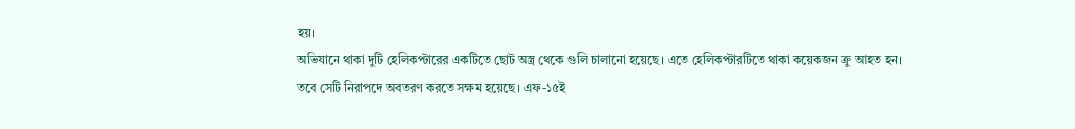হয়।
অভিযানে থাকা দুটি হেলিকপ্টারের একটিতে ছোট অস্ত্র থেকে গুলি চালানো হয়েছে। এতে হেলিকপ্টারটিতে থাকা কয়েকজন ক্রু আহত হন। তবে সেটি নিরাপদে অবতরণ করতে সক্ষম হয়েছে। এফ-১৫ই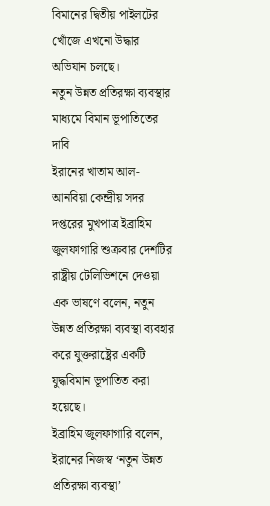বিমানের দ্বিতীয় পাইলটের খোঁজে এখনো উদ্ধার অভিযান চলছে।
নতুন উন্নত প্রতিরক্ষা ব্যবস্থার মাধ্যমে বিমান ভূপাতিতের দাবি
ইরানের খাতাম আল-আনবিয়া কেন্দ্রীয় সদর দপ্তরের মুখপাত্র ইব্রাহিম জুলফাগারি শুক্রবার দেশটির রাষ্ট্রীয় টেলিভিশনে দেওয়া এক ভাষণে বলেন, নতুন উন্নত প্রতিরক্ষা ব্যবস্থা ব্যবহার করে যুক্তরাষ্ট্রের একটি যুদ্ধবিমান ভূপাতিত করা হয়েছে।
ইব্রাহিম জুলফাগারি বলেন, ইরানের নিজস্ব ‘নতুন উন্নত প্রতিরক্ষা ব্যবস্থা’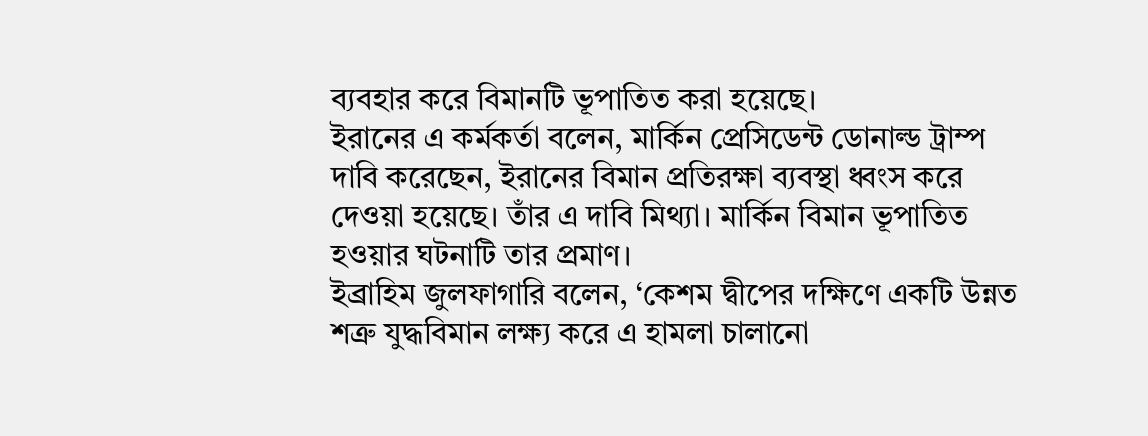ব্যবহার করে বিমানটি ভূপাতিত করা হয়েছে।
ইরানের এ কর্মকর্তা বলেন, মার্কিন প্রেসিডেন্ট ডোনাল্ড ট্রাম্প দাবি করেছেন, ইরানের বিমান প্রতিরক্ষা ব্যবস্থা ধ্বংস করে দেওয়া হয়েছে। তাঁর এ দাবি মিথ্যা। মার্কিন বিমান ভূপাতিত হওয়ার ঘটনাটি তার প্রমাণ।
ইব্রাহিম জুলফাগারি বলেন, ‘কেশম দ্বীপের দক্ষিণে একটি উন্নত শত্রু যুদ্ধবিমান লক্ষ্য করে এ হামলা চালানো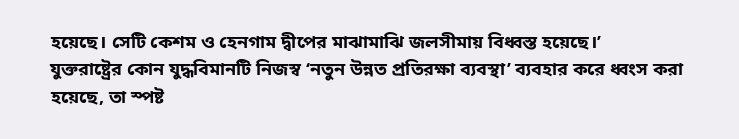হয়েছে। সেটি কেশম ও হেনগাম দ্বীপের মাঝামাঝি জলসীমায় বিধ্বস্ত হয়েছে।’
যুক্তরাষ্ট্রের কোন যুদ্ধবিমানটি নিজস্ব ‘নতুন উন্নত প্রতিরক্ষা ব্যবস্থা’ ব্যবহার করে ধ্বংস করা হয়েছে, তা স্পষ্ট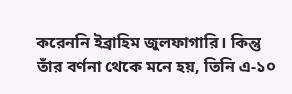করেননি ইব্রাহিম জুলফাগারি। কিন্তু তাঁর বর্ণনা থেকে মনে হয়, তিনি এ-১০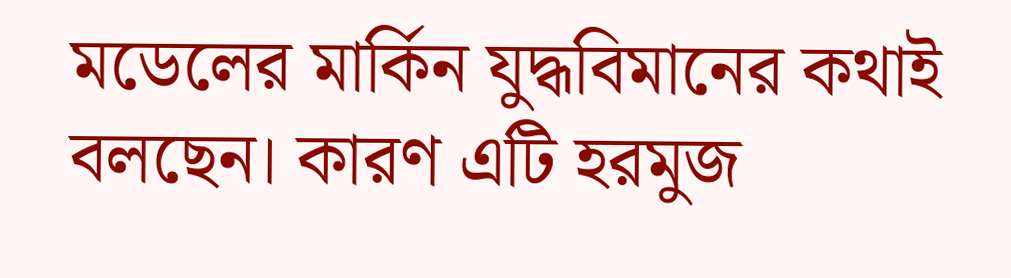মডেলের মার্কিন যুদ্ধবিমানের কথাই বলছেন। কারণ এটি হরমুজ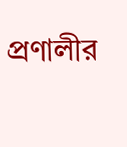প্রণালীর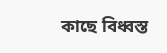কাছে বিধ্বস্ত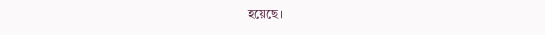হয়েছে।